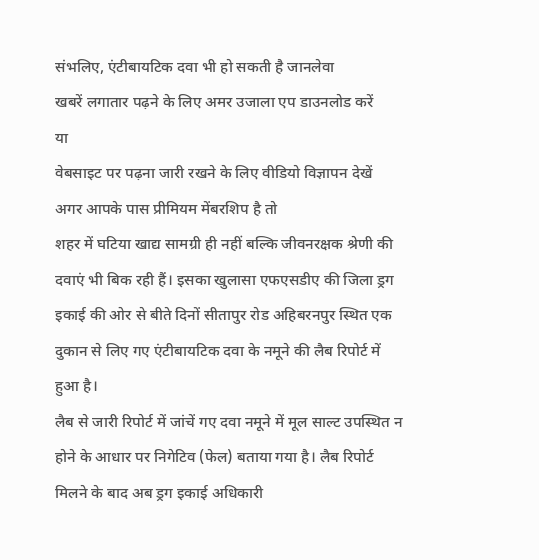संभलिए, एंटीबायटिक दवा भी हो सकती है जानलेवा
खबरें लगातार पढ़ने के लिए अमर उजाला एप डाउनलोड करें
या
वेबसाइट पर पढ़ना जारी रखने के लिए वीडियो विज्ञापन देखें
अगर आपके पास प्रीमियम मेंबरशिप है तो
शहर में घटिया खाद्य सामग्री ही नहीं बल्कि जीवनरक्षक श्रेणी की दवाएं भी बिक रही हैं। इसका खुलासा एफएसडीए की जिला ड्रग इकाई की ओर से बीते दिनों सीतापुर रोड अहिबरनपुर स्थित एक दुकान से लिए गए एंटीबायटिक दवा के नमूने की लैब रिपोर्ट में हुआ है।
लैब से जारी रिपोर्ट में जांचें गए दवा नमूने में मूल साल्ट उपस्थित न होने के आधार पर निगेटिव (फेल) बताया गया है। लैब रिपोर्ट मिलने के बाद अब ड्रग इकाई अधिकारी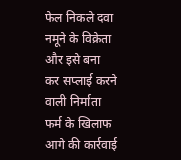फेल निकले दवा नमूने के विक्रेता और इसे बना कर सप्लाई करने वाली निर्माता फर्म के खिलाफ आगे की कार्रवाई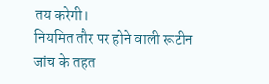तय करेगी।
नियमित तौर पर होने वाली रूटीन जांच के तहत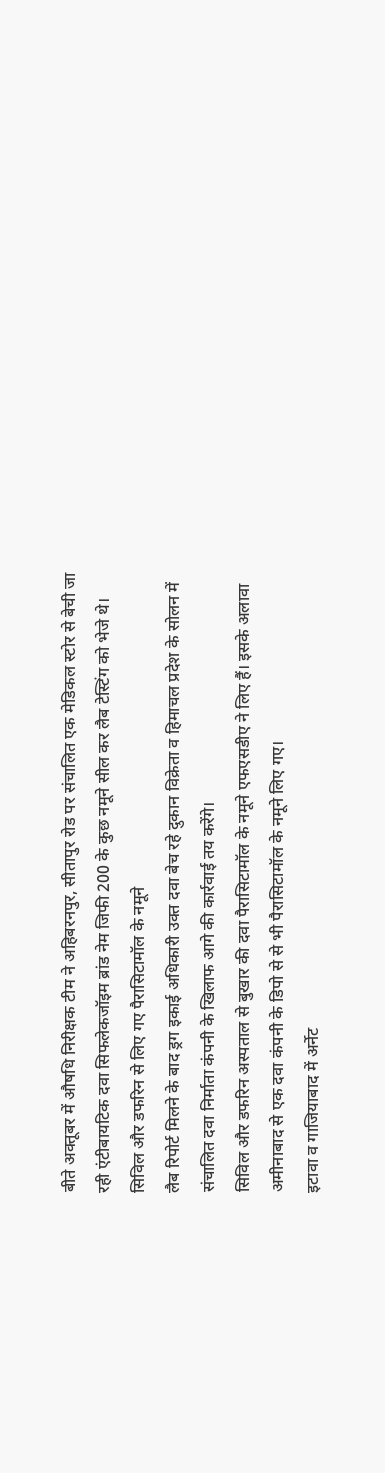बीते अक्तूबर में औषधि निरीक्षक टीम ने अहिबरनपुर, सीतापुर रोड पर संचालित एक मेडिकल स्टोर से बेची जा रही एंटीबायटिक दवा सिफलेकजॉइम ब्रांड नेम जिफी 200 के कुछ नमूने सील कर लैब टेस्टिंग को भेजे थे।
सिविल और डफरिन से लिए गए पैरासिटामॉल के नमूने
लैब रिपोर्ट मिलने के बाद ड्रग इकाई अधिकारी उक्त दवा बेच रहे दुकान विक्रेता व हिमाचल प्रदेश के सोलन में संचालित दवा निर्माता कंपनी के खिलाफ आगे की कार्रवाई तय करेंगे।
सिविल और डफरिन अस्पताल से बुखार की दवा पैरासिटामॉल के नमूने एफएसडीए ने लिए हैं। इसके अलावा अमीनाबाद से एक दवा कंपनी के डिपो से से भी पैरासिटामॉल के नमूने लिए गए।
इटावा व गाजियाबाद में अर्नेट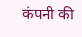कंपनी की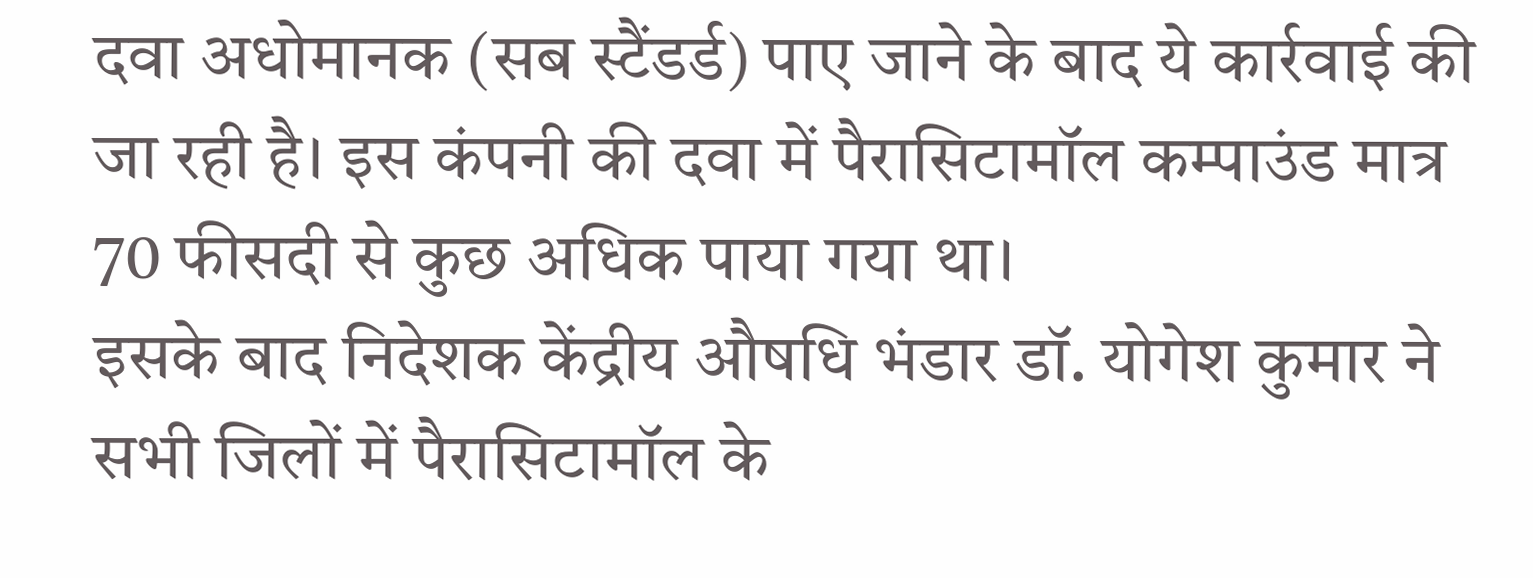दवा अधोमानक (सब स्टैंडर्ड) पाए जाने के बाद ये कार्रवाई की जा रही है। इस कंपनी की दवा में पैरासिटामॉल कम्पाउंड मात्र 70 फीसदी से कुछ अधिक पाया गया था।
इसके बाद निदेशक केंद्रीय औषधि भंडार डॉ. योगेश कुमार ने सभी जिलों में पैरासिटामॉल के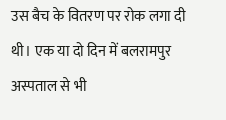उस बैच के वितरण पर रोक लगा दी थी। एक या दो दिन में बलरामपुर अस्पताल से भी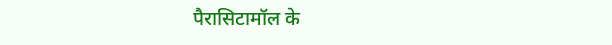पैरासिटामॉल के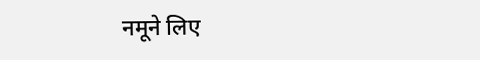नमूने लिए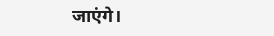जाएंगे।